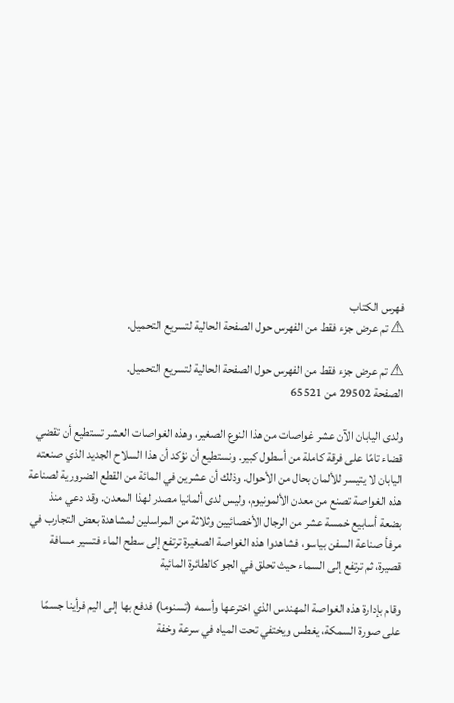فهرس الكتاب
⚠ تم عرض جزء فقط من الفهرس حول الصفحة الحالية لتسريع التحميل.

⚠ تم عرض جزء فقط من الفهرس حول الصفحة الحالية لتسريع التحميل.
الصفحة 29502 من 65521

ولدى اليابان الآن عشر غواصات من هذا النوع الصغير، وهذه الغواصات العشر تستطيع أن تقضي قضاء تامًا على فرقة كاملة من أسطول كبير. ونستطيع أن نؤكد أن هذا السلاح الجديد الذي صنعته اليابان لا يتيسر للألمان بحال من الأحوال. وذلك أن عشرين في المائة من القطع الضرورية لصناعة هذه الغواصة تصنع من معدن الألمونيوم، وليس لدى ألمانيا مصدر لهذا المعدن. وقد دعي منذ بضعة أسابيع خمسة عشر من الرجال الأخصائيين وثلاثة من المراسلين لمشاهدة بعض التجارب في مرفأ صناعة السفن بياسو، فشاهدوا هذه الغواصة الصغيرة ترتفع إلى سطح الماء فتسير مسافة قصيرة، ثم ترتفع إلى السماء حيث تحلق في الجو كالطائرة المائية

وقام بإدارة هذه الغواصة المهندس الذي اخترعها وأسمه (تسنوما) فدفع بها إلى اليم فرأينا جسمًا على صورة السمكة، يغطس ويختفي تحت المياه في سرعة وخفة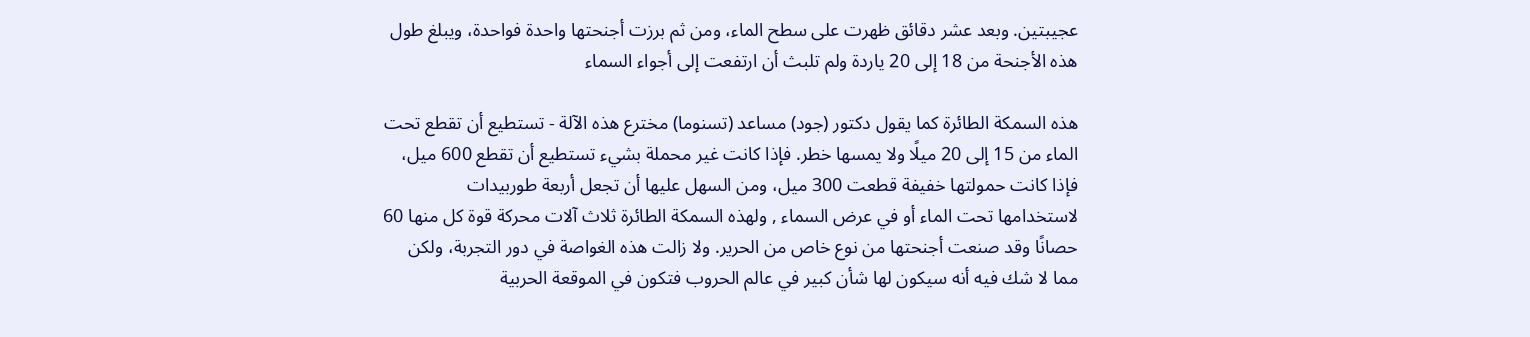عجيبتين. وبعد عشر دقائق ظهرت على سطح الماء، ومن ثم برزت أجنحتها واحدة فواحدة، ويبلغ طول هذه الأجنحة من 18 إلى 20 ياردة ولم تلبث أن ارتفعت إلى أجواء السماء

هذه السمكة الطائرة كما يقول دكتور (جود) مساعد (تسنوما) مخترع هذه الآلة - تستطيع أن تقطع تحت الماء من 15 إلى 20 ميلًا ولا يمسها خطر. فإذا كانت غير محملة بشيء تستطيع أن تقطع 600 ميل، فإذا كانت حمولتها خفيفة قطعت 300 ميل، ومن السهل عليها أن تجعل أربعة طوربيدات لاستخدامها تحت الماء أو في عرض السماء , ولهذه السمكة الطائرة ثلاث آلات محركة قوة كل منها 60 حصانًا وقد صنعت أجنحتها من نوع خاص من الحرير. ولا زالت هذه الغواصة في دور التجربة، ولكن مما لا شك فيه أنه سيكون لها شأن كبير في عالم الحروب فتكون في الموقعة الحربية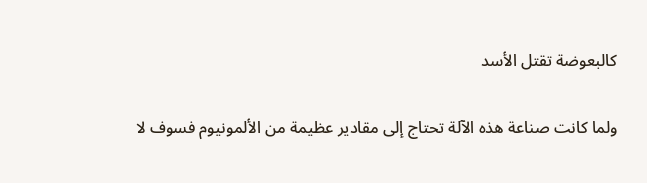كالبعوضة تقتل الأسد

ولما كانت صناعة هذه الآلة تحتاج إلى مقادير عظيمة من الألمونيوم فسوف لا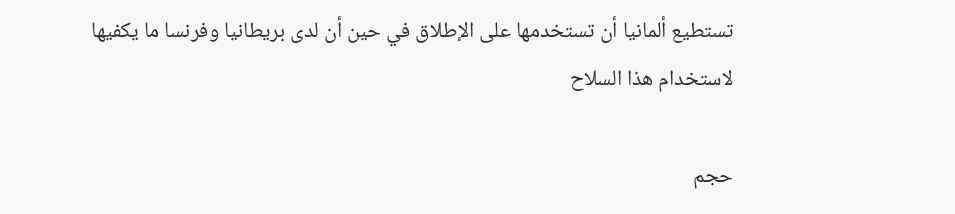تستطيع ألمانيا أن تستخدمها على الإطلاق في حين أن لدى بريطانيا وفرنسا ما يكفيها لاستخدام هذا السلاح

حجم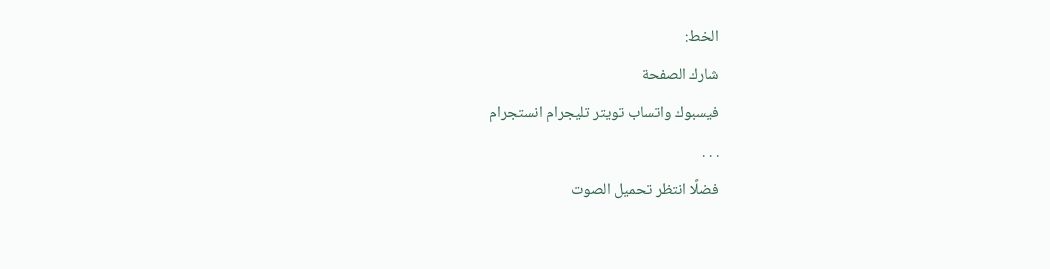الخط:
شارك الصفحة
فيسبوك واتساب تويتر تليجرام انستجرام
. . .
فضلًا انتظر تحميل الصوت